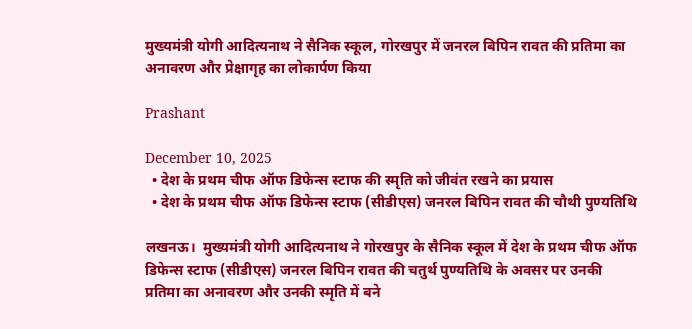मुख्यमंत्री योगी आदित्यनाथ ने सैनिक स्कूल, गोरखपुर में जनरल बिपिन रावत की प्रतिमा का अनावरण और प्रेक्षागृह का लोकार्पण किया

Prashant

December 10, 2025
  • देश के प्रथम चीफ ऑफ डिफेन्स स्टाफ की स्मृति को जीवंत रखने का प्रयास
  • देश के प्रथम चीफ ऑफ डिफेन्स स्टाफ (सीडीएस) जनरल बिपिन रावत की चौथी पुण्यतिथि

लखनऊ।  मुख्यमंत्री योगी आदित्यनाथ ने गोरखपुर के सैनिक स्कूल में देश के प्रथम चीफ ऑफ डिफेन्स स्टाफ (सीडीएस) जनरल बिपिन रावत की चतुर्थ पुण्यतिथि के अवसर पर उनकी प्रतिमा का अनावरण और उनकी स्मृति में बने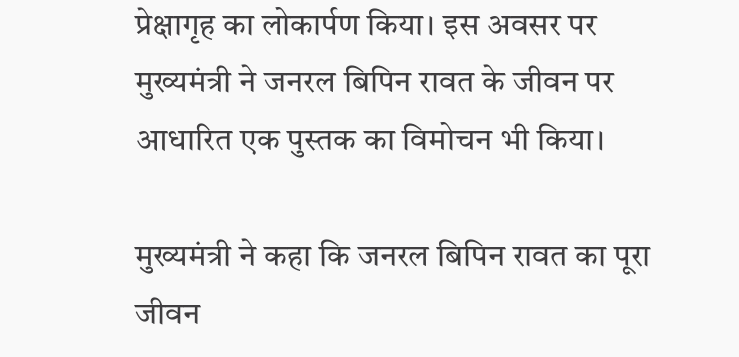प्रेक्षागृह का लोकार्पण किया। इस अवसर पर मुख्यमंत्री ने जनरल बिपिन रावत के जीवन पर आधारित एक पुस्तक का विमोचन भी किया।

मुख्यमंत्री ने कहा कि जनरल बिपिन रावत का पूरा जीवन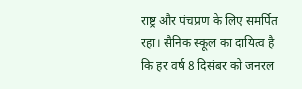राष्ट्र और पंचप्रण के लिए समर्पित रहा। सैनिक स्कूल का दायित्व है कि हर वर्ष 8 दिसंबर को जनरल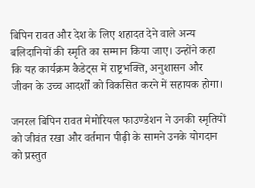बिपिन रावत और देश के लिए शहादत देने वाले अन्य बलिदानियों की स्मृति का सम्मान किया जाए। उन्होंने कहा कि यह कार्यक्रम कैडेट्स में राष्ट्रभक्ति, अनुशासन और जीवन के उच्च आदर्शों को विकसित करने में सहायक होगा।

जनरल बिपिन रावत मेमोरियल फाउण्डेशन ने उनकी स्मृतियों को जीवंत रखा और वर्तमान पीढ़ी के सामने उनके योगदान को प्रस्तुत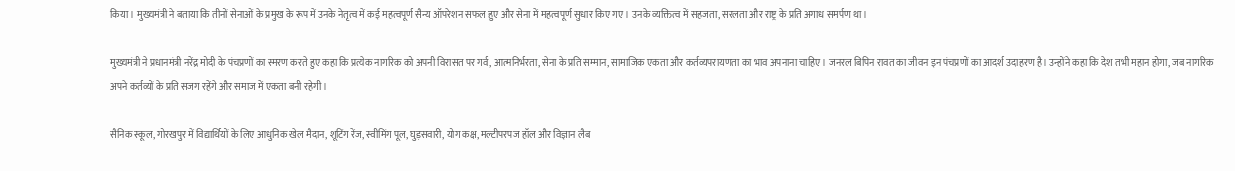किया। मुख्यमंत्री ने बताया कि तीनों सेनाओं के प्रमुख के रूप में उनके नेतृत्व में कई महत्वपूर्ण सैन्य ऑपरेशन सफल हुए और सेना में महत्वपूर्ण सुधार किए गए। उनके व्यक्तित्व में सहजता, सरलता और राष्ट्र के प्रति अगाध समर्पण था।

मुख्यमंत्री ने प्रधानमंत्री नरेंद्र मोदी के पंचप्रणों का स्मरण करते हुए कहा कि प्रत्येक नागरिक को अपनी विरासत पर गर्व, आत्मनिर्भरता, सेना के प्रति सम्मान, सामाजिक एकता और कर्तव्यपरायणता का भाव अपनाना चाहिए। जनरल बिपिन रावत का जीवन इन पंचप्रणों का आदर्श उदाहरण है। उन्होंने कहा कि देश तभी महान होगा, जब नागरिक अपने कर्तव्यों के प्रति सजग रहेंगे और समाज में एकता बनी रहेगी।

सैनिक स्कूल, गोरखपुर में विद्यार्थियों के लिए आधुनिक खेल मैदान, शूटिंग रेंज, स्वीमिंग पूल, घुड़सवारी, योग कक्ष, मल्टीपरपज हॉल और विज्ञान लैब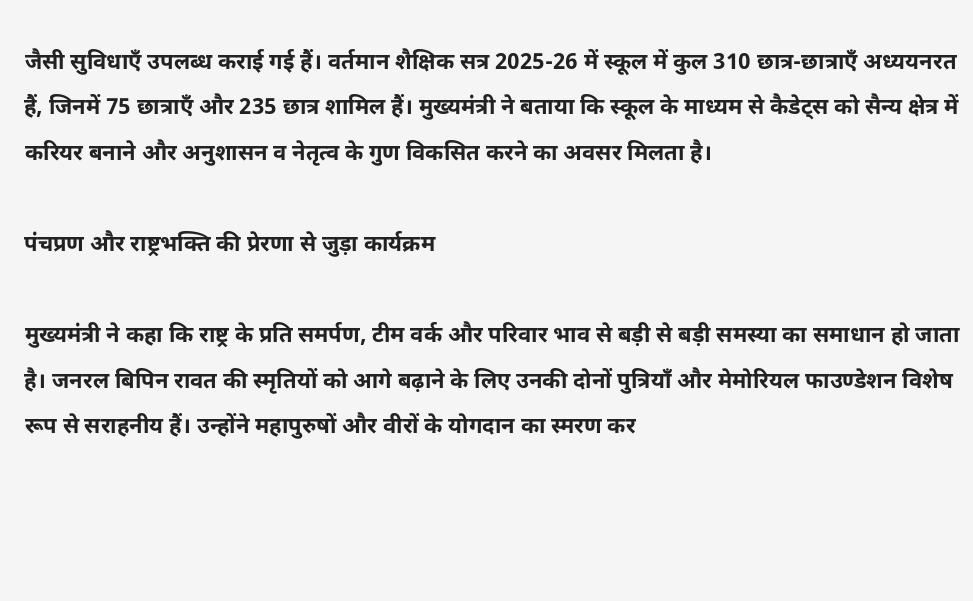जैसी सुविधाएँ उपलब्ध कराई गई हैं। वर्तमान शैक्षिक सत्र 2025-26 में स्कूल में कुल 310 छात्र-छात्राएँ अध्ययनरत हैं, जिनमें 75 छात्राएँ और 235 छात्र शामिल हैं। मुख्यमंत्री ने बताया कि स्कूल के माध्यम से कैडेट्स को सैन्य क्षेत्र में करियर बनाने और अनुशासन व नेतृत्व के गुण विकसित करने का अवसर मिलता है।

पंचप्रण और राष्ट्रभक्ति की प्रेरणा से जुड़ा कार्यक्रम

मुख्यमंत्री ने कहा कि राष्ट्र के प्रति समर्पण, टीम वर्क और परिवार भाव से बड़ी से बड़ी समस्या का समाधान हो जाता है। जनरल बिपिन रावत की स्मृतियों को आगे बढ़ाने के लिए उनकी दोनों पुत्रियाँ और मेमोरियल फाउण्डेशन विशेष रूप से सराहनीय हैं। उन्होंने महापुरुषों और वीरों के योगदान का स्मरण कर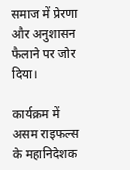समाज में प्रेरणा और अनुशासन फैलाने पर जोर दिया।

कार्यक्रम में असम राइफल्स के महानिदेशक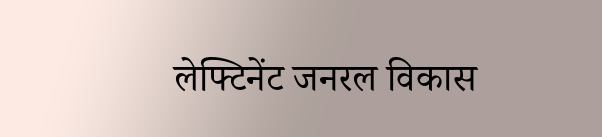लेफ्टिनेंट जनरल विकास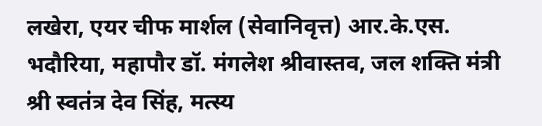लखेरा, एयर चीफ मार्शल (सेवानिवृत्त) आर.के.एस. भदौरिया, महापौर डॉ. मंगलेश श्रीवास्तव, जल शक्ति मंत्री श्री स्वतंत्र देव सिंह, मत्स्य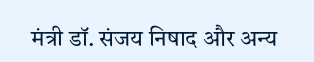मंत्री डॉ. संजय निषाद और अन्य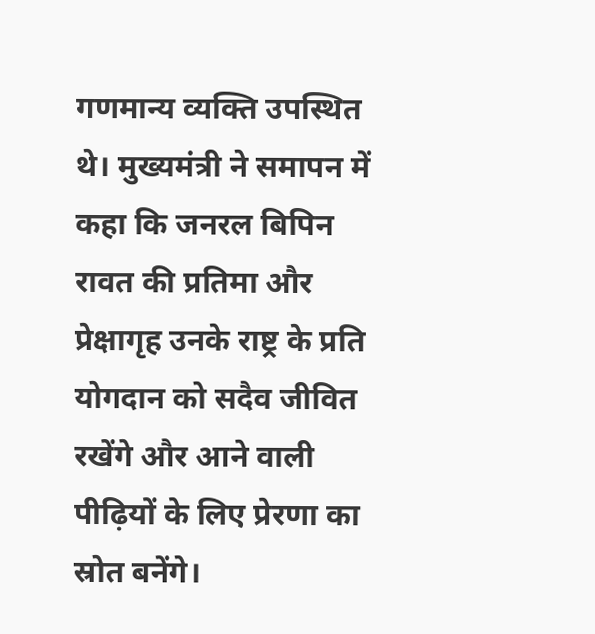गणमान्य व्यक्ति उपस्थित थे। मुख्यमंत्री ने समापन में कहा कि जनरल बिपिन रावत की प्रतिमा और प्रेक्षागृह उनके राष्ट्र के प्रति योगदान को सदैव जीवित रखेंगे और आने वाली पीढ़ियों के लिए प्रेरणा का स्रोत बनेंगे।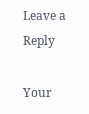Leave a Reply

Your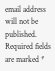email address will not be published. Required fields are marked *